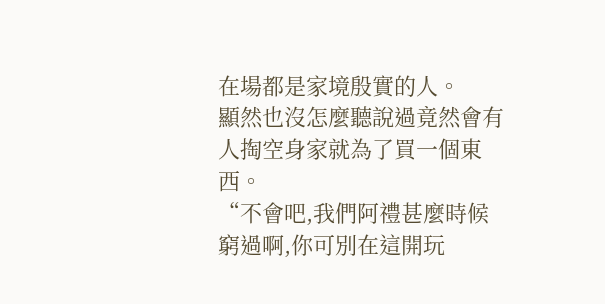在場都是家境殷實的人。
顯然也沒怎麼聽說過竟然會有人掏空身家就為了買一個東西。
“不會吧,我們阿禮甚麼時候窮過啊,你可別在這開玩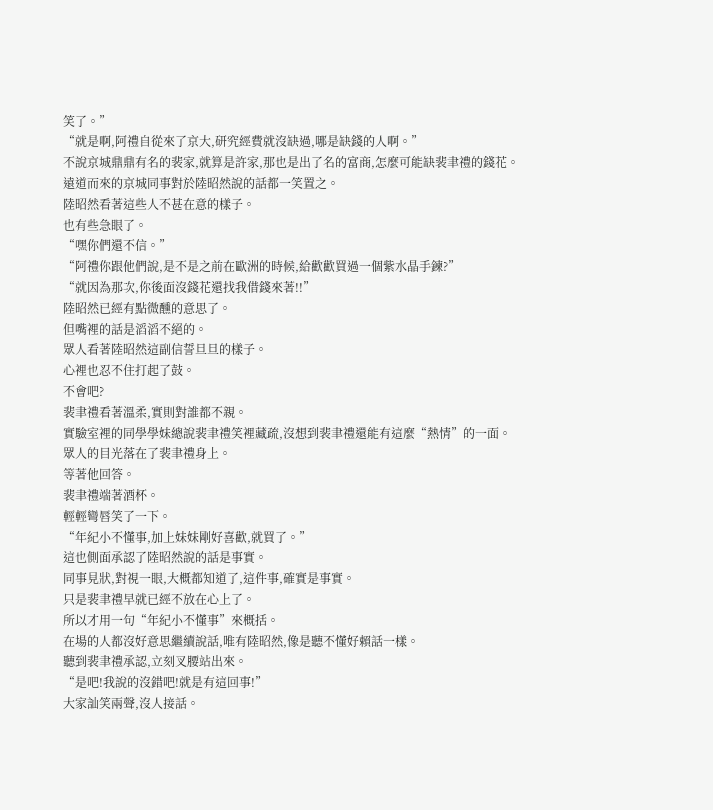笑了。”
“就是啊,阿禮自從來了京大,研究經費就沒缺過,哪是缺錢的人啊。”
不說京城鼎鼎有名的裴家,就算是許家,那也是出了名的富商,怎麼可能缺裴聿禮的錢花。
遠道而來的京城同事對於陸昭然說的話都一笑置之。
陸昭然看著這些人不甚在意的樣子。
也有些急眼了。
“嘿你們還不信。”
“阿禮你跟他們說,是不是之前在歐洲的時候,給歡歡買過一個紫水晶手鍊?”
“就因為那次,你後面沒錢花還找我借錢來著!!”
陸昭然已經有點微醺的意思了。
但嘴裡的話是滔滔不絕的。
眾人看著陸昭然這副信誓旦旦的樣子。
心裡也忍不住打起了鼓。
不會吧?
裴聿禮看著溫柔,實則對誰都不親。
實驗室裡的同學學妹總說裴聿禮笑裡藏疏,沒想到裴聿禮還能有這麼“熱情”的一面。
眾人的目光落在了裴聿禮身上。
等著他回答。
裴聿禮端著酒杯。
輕輕彎唇笑了一下。
“年紀小不懂事,加上妹妹剛好喜歡,就買了。”
這也側面承認了陸昭然說的話是事實。
同事見狀,對視一眼,大概都知道了,這件事,確實是事實。
只是裴聿禮早就已經不放在心上了。
所以才用一句“年紀小不懂事”來概括。
在場的人都沒好意思繼續說話,唯有陸昭然,像是聽不懂好賴話一樣。
聽到裴聿禮承認,立刻叉腰站出來。
“是吧!我說的沒錯吧!就是有這回事!”
大家訕笑兩聲,沒人接話。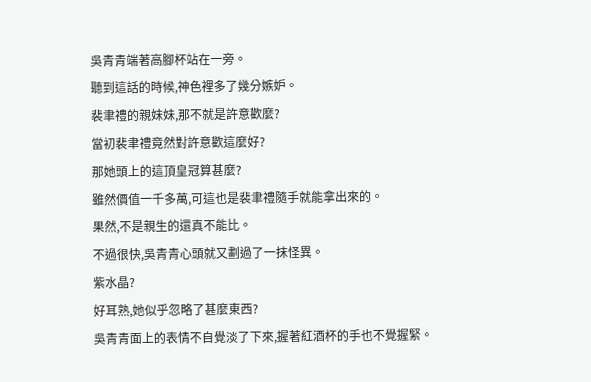吳青青端著高腳杯站在一旁。
聽到這話的時候,神色裡多了幾分嫉妒。
裴聿禮的親妹妹,那不就是許意歡麼?
當初裴聿禮竟然對許意歡這麼好?
那她頭上的這頂皇冠算甚麼?
雖然價值一千多萬,可這也是裴聿禮隨手就能拿出來的。
果然,不是親生的還真不能比。
不過很快,吳青青心頭就又劃過了一抹怪異。
紫水晶?
好耳熟,她似乎忽略了甚麼東西?
吳青青面上的表情不自覺淡了下來,握著紅酒杯的手也不覺握緊。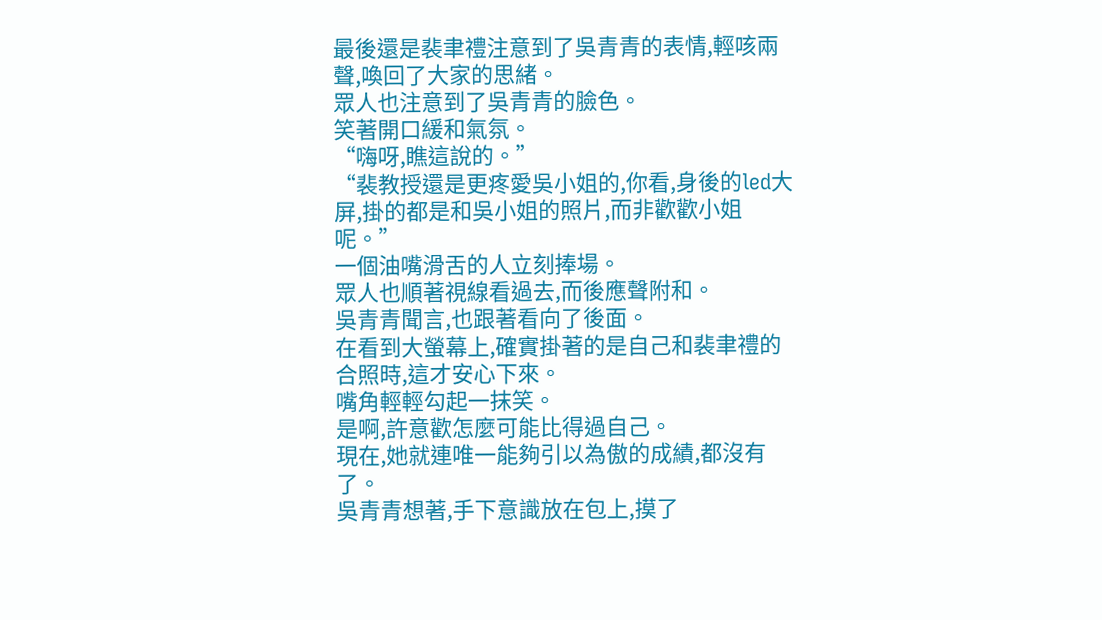最後還是裴聿禮注意到了吳青青的表情,輕咳兩聲,喚回了大家的思緒。
眾人也注意到了吳青青的臉色。
笑著開口緩和氣氛。
“嗨呀,瞧這說的。”
“裴教授還是更疼愛吳小姐的,你看,身後的led大屏,掛的都是和吳小姐的照片,而非歡歡小姐呢。”
一個油嘴滑舌的人立刻捧場。
眾人也順著視線看過去,而後應聲附和。
吳青青聞言,也跟著看向了後面。
在看到大螢幕上,確實掛著的是自己和裴聿禮的合照時,這才安心下來。
嘴角輕輕勾起一抹笑。
是啊,許意歡怎麼可能比得過自己。
現在,她就連唯一能夠引以為傲的成績,都沒有了。
吳青青想著,手下意識放在包上,摸了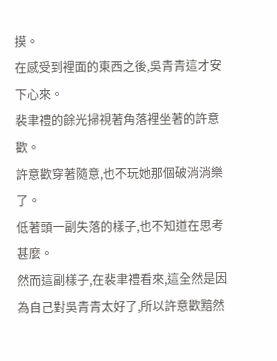摸。
在感受到裡面的東西之後,吳青青這才安下心來。
裴聿禮的餘光掃視著角落裡坐著的許意歡。
許意歡穿著隨意,也不玩她那個破消消樂了。
低著頭一副失落的樣子,也不知道在思考甚麼。
然而這副樣子,在裴聿禮看來,這全然是因為自己對吳青青太好了,所以許意歡黯然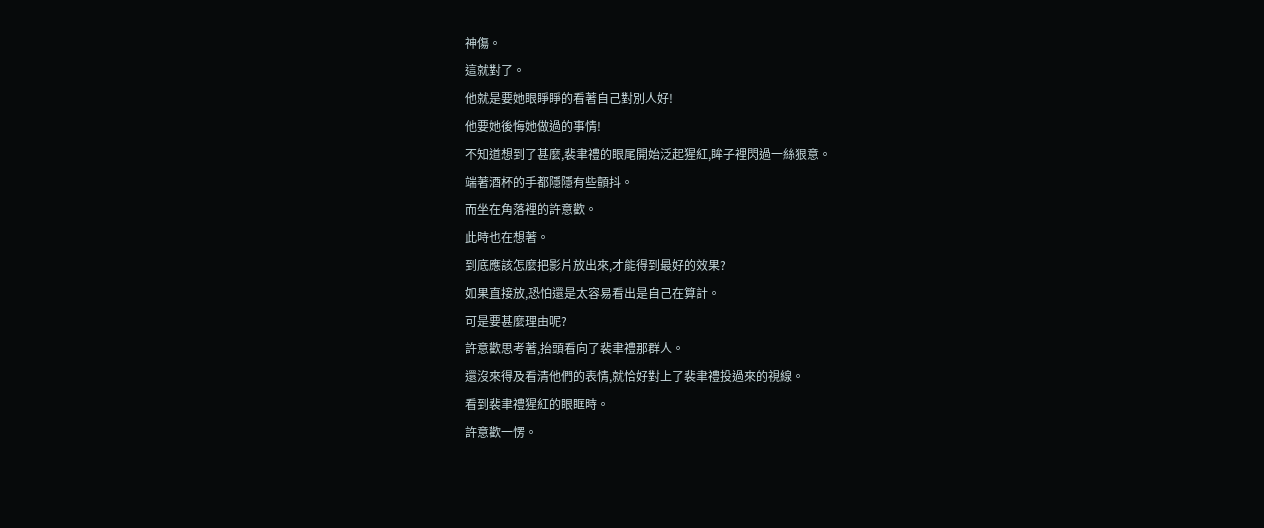神傷。
這就對了。
他就是要她眼睜睜的看著自己對別人好!
他要她後悔她做過的事情!
不知道想到了甚麼,裴聿禮的眼尾開始泛起猩紅,眸子裡閃過一絲狠意。
端著酒杯的手都隱隱有些顫抖。
而坐在角落裡的許意歡。
此時也在想著。
到底應該怎麼把影片放出來,才能得到最好的效果?
如果直接放,恐怕還是太容易看出是自己在算計。
可是要甚麼理由呢?
許意歡思考著,抬頭看向了裴聿禮那群人。
還沒來得及看清他們的表情,就恰好對上了裴聿禮投過來的視線。
看到裴聿禮猩紅的眼眶時。
許意歡一愣。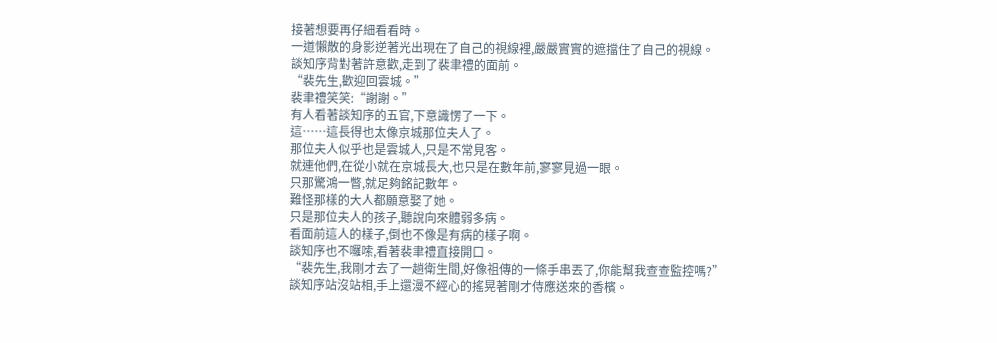接著想要再仔細看看時。
一道懶散的身影逆著光出現在了自己的視線裡,嚴嚴實實的遮擋住了自己的視線。
談知序背對著許意歡,走到了裴聿禮的面前。
“裴先生,歡迎回雲城。”
裴聿禮笑笑:“謝謝。”
有人看著談知序的五官,下意識愣了一下。
這……這長得也太像京城那位夫人了。
那位夫人似乎也是雲城人,只是不常見客。
就連他們,在從小就在京城長大,也只是在數年前,寥寥見過一眼。
只那驚鴻一瞥,就足夠銘記數年。
難怪那樣的大人都願意娶了她。
只是那位夫人的孩子,聽說向來體弱多病。
看面前這人的樣子,倒也不像是有病的樣子啊。
談知序也不囉嗦,看著裴聿禮直接開口。
“裴先生,我剛才去了一趟衛生間,好像祖傳的一條手串丟了,你能幫我查查監控嗎?”
談知序站沒站相,手上還漫不經心的搖晃著剛才侍應送來的香檳。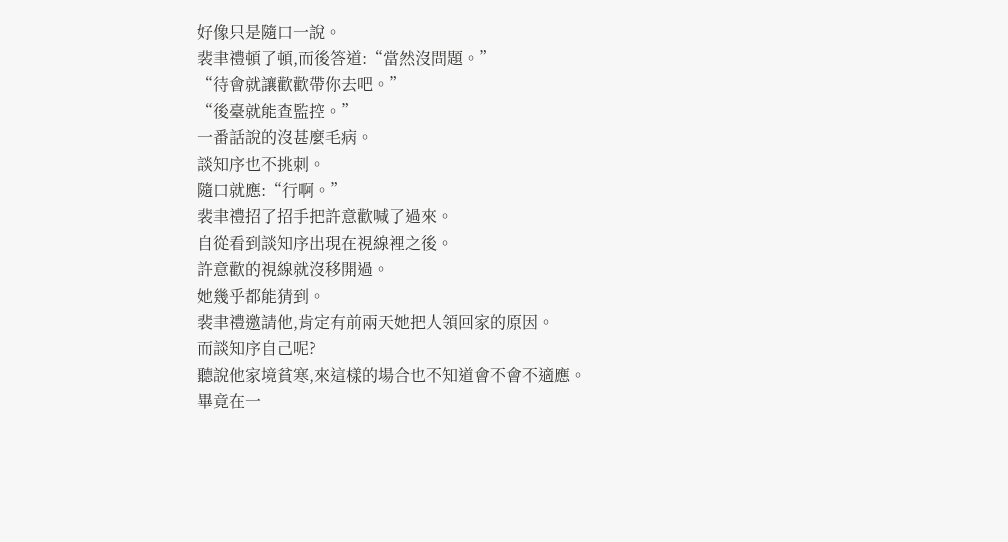好像只是隨口一說。
裴聿禮頓了頓,而後答道:“當然沒問題。”
“待會就讓歡歡帶你去吧。”
“後臺就能查監控。”
一番話說的沒甚麼毛病。
談知序也不挑刺。
隨口就應:“行啊。”
裴聿禮招了招手把許意歡喊了過來。
自從看到談知序出現在視線裡之後。
許意歡的視線就沒移開過。
她幾乎都能猜到。
裴聿禮邀請他,肯定有前兩天她把人領回家的原因。
而談知序自己呢?
聽說他家境貧寒,來這樣的場合也不知道會不會不適應。
畢竟在一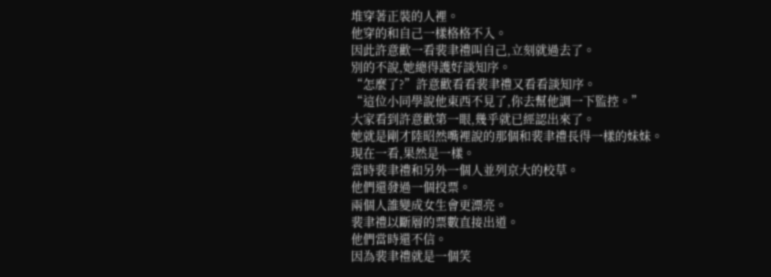堆穿著正裝的人裡。
他穿的和自己一樣格格不入。
因此許意歡一看裴聿禮叫自己,立刻就過去了。
別的不說,她總得護好談知序。
“怎麼了?”許意歡看看裴聿禮又看看談知序。
“這位小同學說他東西不見了,你去幫他調一下監控。”
大家看到許意歡第一眼,幾乎就已經認出來了。
她就是剛才陸昭然嘴裡說的那個和裴聿禮長得一樣的妹妹。
現在一看,果然是一樣。
當時裴聿禮和另外一個人並列京大的校草。
他們還發過一個投票。
兩個人誰變成女生會更漂亮。
裴聿禮以斷層的票數直接出道。
他們當時還不信。
因為裴聿禮就是一個笑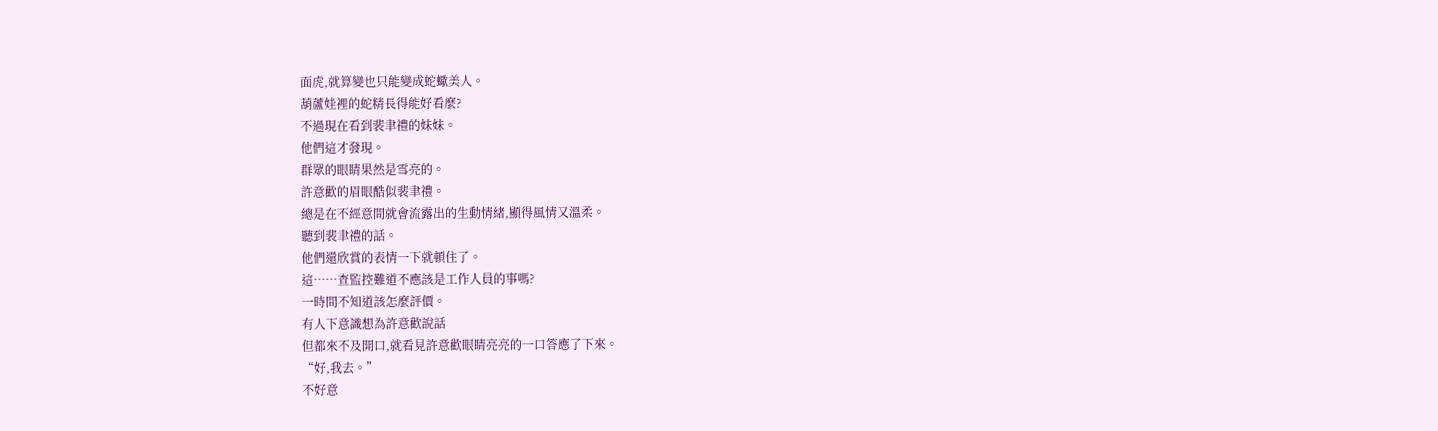面虎,就算變也只能變成蛇蠍美人。
葫蘆娃裡的蛇精長得能好看麼?
不過現在看到裴聿禮的妹妹。
他們這才發現。
群眾的眼睛果然是雪亮的。
許意歡的眉眼酷似裴聿禮。
總是在不經意間就會流露出的生動情緒,顯得風情又溫柔。
聽到裴聿禮的話。
他們還欣賞的表情一下就頓住了。
這……查監控難道不應該是工作人員的事嗎?
一時間不知道該怎麼評價。
有人下意識想為許意歡說話
但都來不及開口,就看見許意歡眼睛亮亮的一口答應了下來。
“好,我去。”
不好意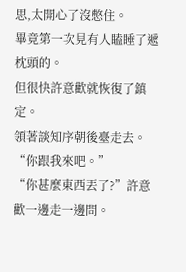思,太開心了沒憋住。
畢竟第一次見有人瞌睡了遞枕頭的。
但很快許意歡就恢復了鎮定。
領著談知序朝後臺走去。
“你跟我來吧。”
“你甚麼東西丟了?”許意歡一邊走一邊問。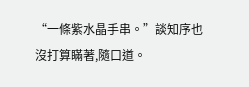“一條紫水晶手串。”談知序也沒打算瞞著,隨口道。